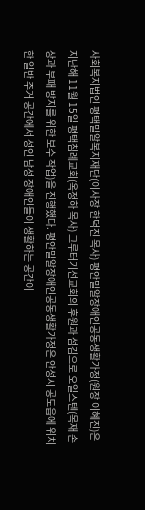사회복지법인 평택밀알복지재단(이사장 한덕진 목사) 평안밀알장애인공동생활가정(원장 이혜진)은 지난해 11월 15일 평택침례교회(옥정하 목사) 그루터기선교회의 후원과 섬김으로 오일스텐(목재 손상과 부패 방지를 위한 보수 작업)을 진행했다. 평안밀알장애인공동생활가정은 안성시 공도읍에 위치한 일반 주거 공간에서 성인 남성 장애인들이 생활하는 공간이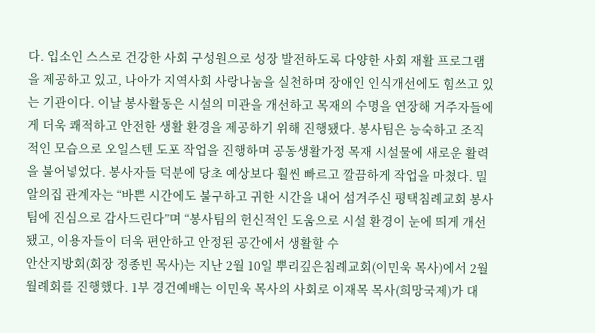다. 입소인 스스로 건강한 사회 구성원으로 성장 발전하도록 다양한 사회 재활 프로그램을 제공하고 있고, 나아가 지역사회 사랑나눔을 실천하며 장애인 인식개선에도 힘쓰고 있는 기관이다. 이날 봉사활동은 시설의 미관을 개선하고 목재의 수명을 연장해 거주자들에게 더욱 쾌적하고 안전한 생활 환경을 제공하기 위해 진행됐다. 봉사팀은 능숙하고 조직적인 모습으로 오일스텐 도포 작업을 진행하며 공동생활가정 목재 시설물에 새로운 활력을 불어넣었다. 봉사자들 덕분에 당초 예상보다 훨씬 빠르고 깔끔하게 작업을 마쳤다. 밀알의집 관계자는 “바쁜 시간에도 불구하고 귀한 시간을 내어 섬겨주신 평택침례교회 봉사팀에 진심으로 감사드린다”며 “봉사팀의 헌신적인 도움으로 시설 환경이 눈에 띄게 개선됐고, 이용자들이 더욱 편안하고 안정된 공간에서 생활할 수
안산지방회(회장 정종빈 목사)는 지난 2월 10일 뿌리깊은침례교회(이민욱 목사)에서 2월 월례회를 진행했다. 1부 경건예배는 이민욱 목사의 사회로 이재목 목사(희망국제)가 대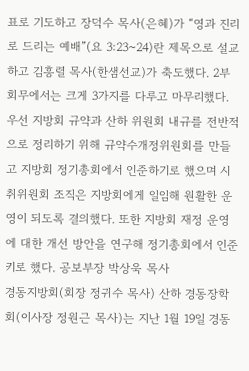표로 기도하고 장덕수 목사(은혜)가 “영과 진리로 드리는 예배”(요 3:23~24)란 제목으로 설교하고 김흥렬 목사(한샘선교)가 축도했다. 2부 회무에서는 크게 3가지를 다루고 마무리했다. 우선 지방회 규약과 산하 위원회 내규를 전반적으로 정리하기 위해 규약수개정위원회를 만들고 지방회 정기총회에서 인준하기로 했으며 시취위원회 조직은 지방회에게 일임해 원활한 운영이 되도록 결의했다. 또한 지방회 재정 운영에 대한 개선 방안을 연구해 정기총회에서 인준키로 했다. 공보부장 박상욱 목사
경동지방회(회장 정귀수 목사) 산하 경동장학회(이사장 정원근 목사)는 지난 1월 19일 경동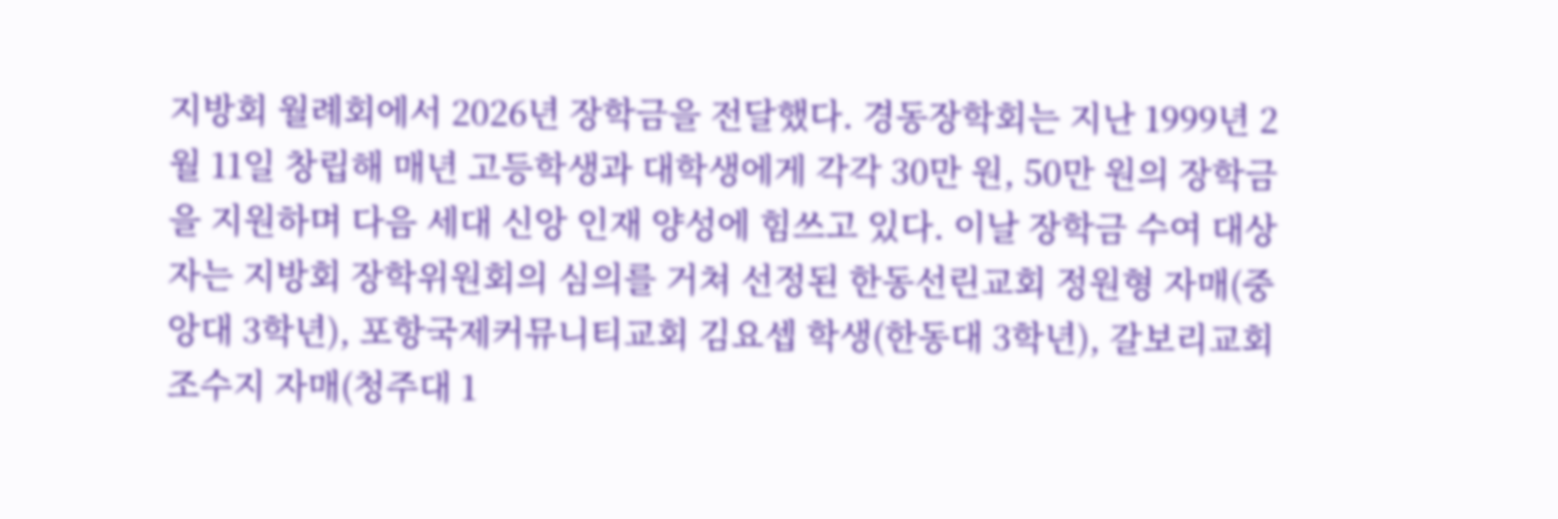지방회 월례회에서 2026년 장학금을 전달했다. 경동장학회는 지난 1999년 2월 11일 창립해 매년 고등학생과 대학생에게 각각 30만 원, 50만 원의 장학금을 지원하며 다음 세대 신앙 인재 양성에 힘쓰고 있다. 이날 장학금 수여 대상자는 지방회 장학위원회의 심의를 거쳐 선정된 한동선린교회 정원형 자매(중앙대 3학년), 포항국제커뮤니티교회 김요셉 학생(한동대 3학년), 갈보리교회 조수지 자매(청주대 1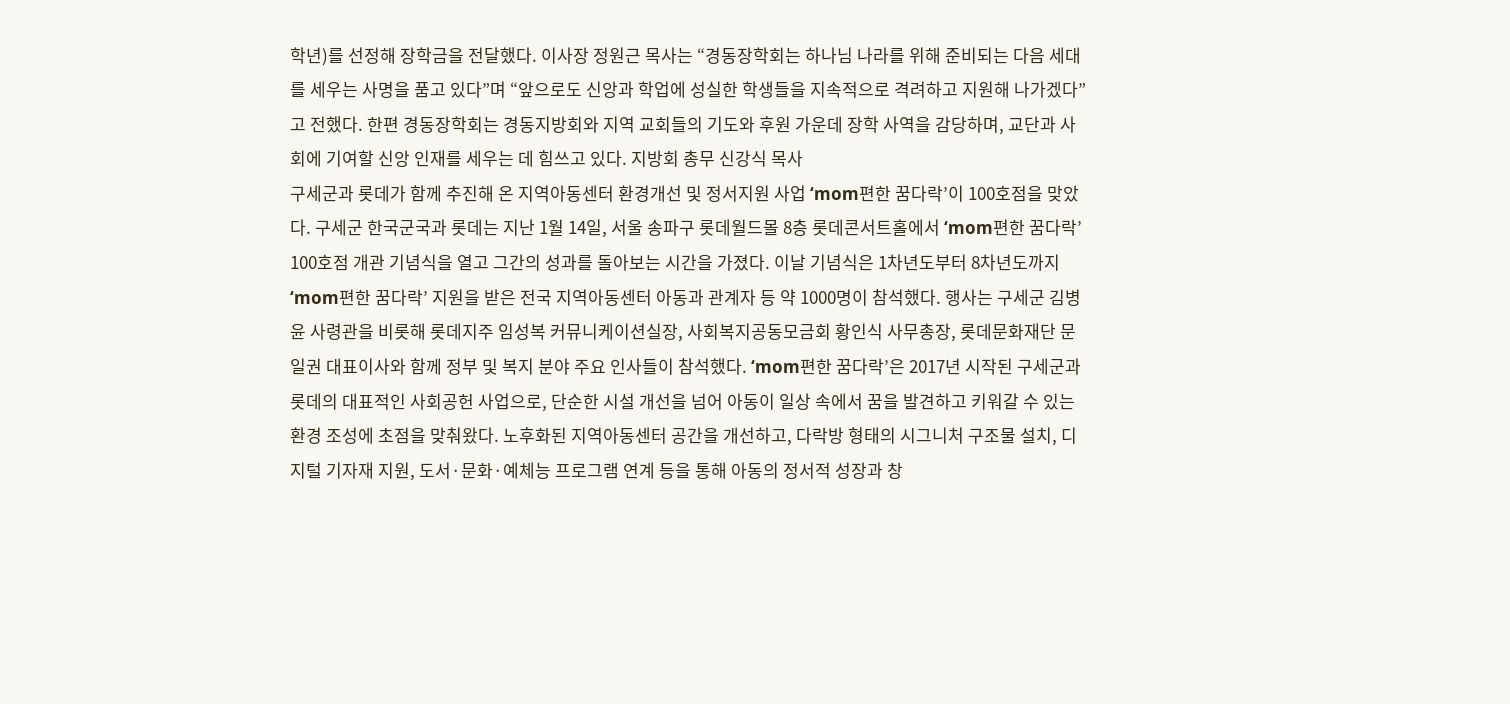학년)를 선정해 장학금을 전달했다. 이사장 정원근 목사는 “경동장학회는 하나님 나라를 위해 준비되는 다음 세대를 세우는 사명을 품고 있다”며 “앞으로도 신앙과 학업에 성실한 학생들을 지속적으로 격려하고 지원해 나가겠다”고 전했다. 한편 경동장학회는 경동지방회와 지역 교회들의 기도와 후원 가운데 장학 사역을 감당하며, 교단과 사회에 기여할 신앙 인재를 세우는 데 힘쓰고 있다. 지방회 총무 신강식 목사
구세군과 롯데가 함께 추진해 온 지역아동센터 환경개선 및 정서지원 사업 ‘mom편한 꿈다락’이 100호점을 맞았다. 구세군 한국군국과 롯데는 지난 1월 14일, 서울 송파구 롯데월드몰 8층 롯데콘서트홀에서 ‘mom편한 꿈다락’ 100호점 개관 기념식을 열고 그간의 성과를 돌아보는 시간을 가졌다. 이날 기념식은 1차년도부터 8차년도까지 ‘mom편한 꿈다락’ 지원을 받은 전국 지역아동센터 아동과 관계자 등 약 1000명이 참석했다. 행사는 구세군 김병윤 사령관을 비롯해 롯데지주 임성복 커뮤니케이션실장, 사회복지공동모금회 황인식 사무총장, 롯데문화재단 문일권 대표이사와 함께 정부 및 복지 분야 주요 인사들이 참석했다. ‘mom편한 꿈다락’은 2017년 시작된 구세군과 롯데의 대표적인 사회공헌 사업으로, 단순한 시설 개선을 넘어 아동이 일상 속에서 꿈을 발견하고 키워갈 수 있는 환경 조성에 초점을 맞춰왔다. 노후화된 지역아동센터 공간을 개선하고, 다락방 형태의 시그니처 구조물 설치, 디지털 기자재 지원, 도서·문화·예체능 프로그램 연계 등을 통해 아동의 정서적 성장과 창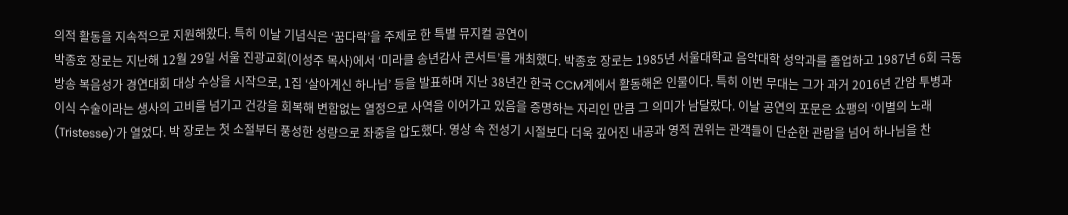의적 활동을 지속적으로 지원해왔다. 특히 이날 기념식은 ‘꿈다락’을 주제로 한 특별 뮤지컬 공연이
박종호 장로는 지난해 12월 29일 서울 진광교회(이성주 목사)에서 ‘미라클 송년감사 콘서트’를 개최했다. 박종호 장로는 1985년 서울대학교 음악대학 성악과를 졸업하고 1987년 6회 극동방송 복음성가 경연대회 대상 수상을 시작으로, 1집 ‘살아계신 하나님’ 등을 발표하며 지난 38년간 한국 CCM계에서 활동해온 인물이다. 특히 이번 무대는 그가 과거 2016년 간암 투병과 이식 수술이라는 생사의 고비를 넘기고 건강을 회복해 변함없는 열정으로 사역을 이어가고 있음을 증명하는 자리인 만큼 그 의미가 남달랐다. 이날 공연의 포문은 쇼팽의 ‘이별의 노래(Tristesse)’가 열었다. 박 장로는 첫 소절부터 풍성한 성량으로 좌중을 압도했다. 영상 속 전성기 시절보다 더욱 깊어진 내공과 영적 권위는 관객들이 단순한 관람을 넘어 하나님을 찬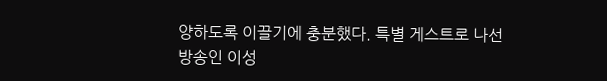양하도록 이끌기에 충분했다. 특별 게스트로 나선 방송인 이성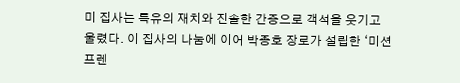미 집사는 특유의 재치와 진솔한 간증으로 객석을 웃기고 울렸다. 이 집사의 나눔에 이어 박종호 장로가 설립한 ‘미션프렌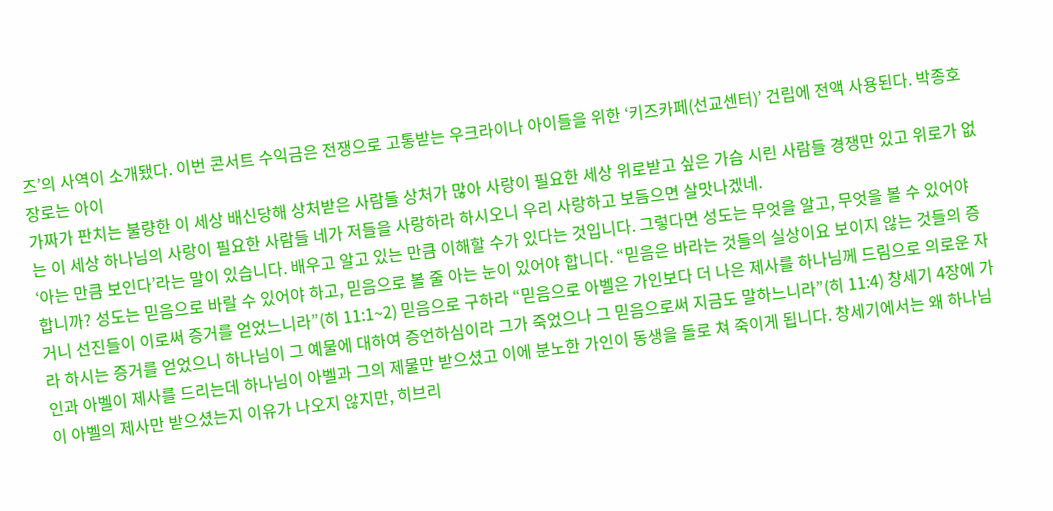즈’의 사역이 소개됐다. 이번 콘서트 수익금은 전쟁으로 고통받는 우크라이나 아이들을 위한 ‘키즈카페(선교센터)’ 건립에 전액 사용된다. 박종호 장로는 아이
가짜가 판치는 불량한 이 세상 배신당해 상처받은 사람들 상처가 많아 사랑이 필요한 세상 위로받고 싶은 가슴 시린 사람들 경쟁만 있고 위로가 없는 이 세상 하나님의 사랑이 필요한 사람들 네가 저들을 사랑하라 하시오니 우리 사랑하고 보듬으면 살맛나겠네.
‘아는 만큼 보인다’라는 말이 있습니다. 배우고 알고 있는 만큼 이해할 수가 있다는 것입니다. 그렇다면 성도는 무엇을 알고, 무엇을 볼 수 있어야 합니까? 성도는 믿음으로 바랄 수 있어야 하고, 믿음으로 볼 줄 아는 눈이 있어야 합니다. “믿음은 바라는 것들의 실상이요 보이지 않는 것들의 증거니 선진들이 이로써 증거를 얻었느니라”(히 11:1~2) 믿음으로 구하라 “믿음으로 아벨은 가인보다 더 나은 제사를 하나님께 드림으로 의로운 자라 하시는 증거를 얻었으니 하나님이 그 예물에 대하여 증언하심이라 그가 죽었으나 그 믿음으로써 지금도 말하느니라”(히 11:4) 창세기 4장에 가인과 아벨이 제사를 드리는데 하나님이 아벨과 그의 제물만 받으셨고 이에 분노한 가인이 동생을 돌로 쳐 죽이게 됩니다. 창세기에서는 왜 하나님이 아벨의 제사만 받으셨는지 이유가 나오지 않지만, 히브리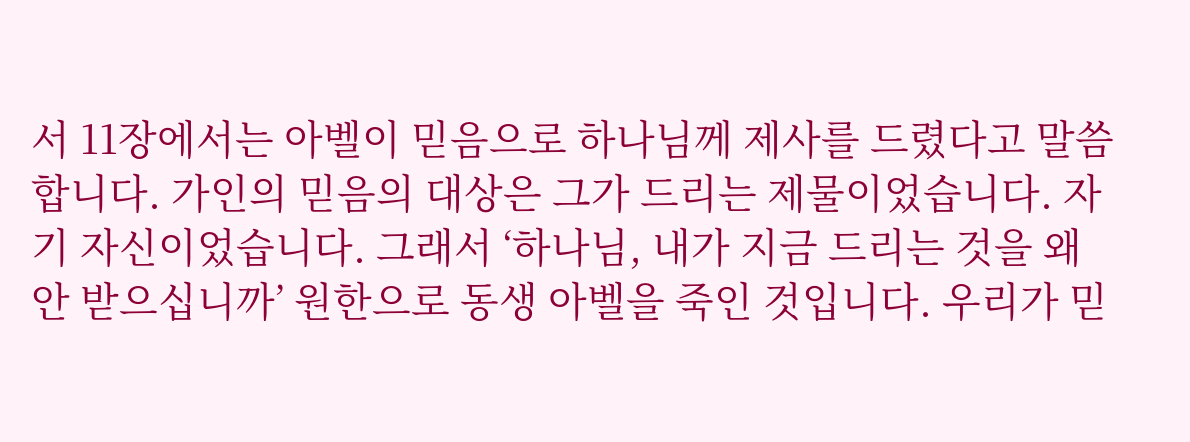서 11장에서는 아벨이 믿음으로 하나님께 제사를 드렸다고 말씀합니다. 가인의 믿음의 대상은 그가 드리는 제물이었습니다. 자기 자신이었습니다. 그래서 ‘하나님, 내가 지금 드리는 것을 왜 안 받으십니까’ 원한으로 동생 아벨을 죽인 것입니다. 우리가 믿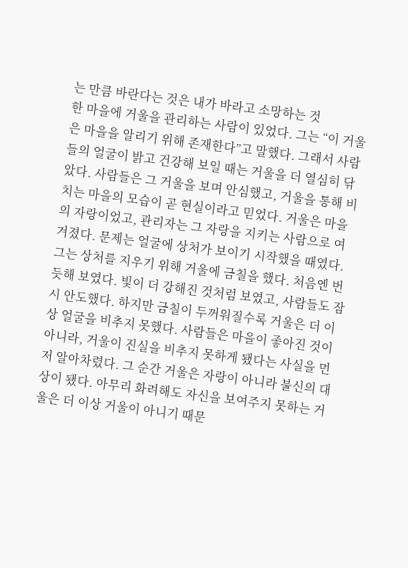는 만큼 바란다는 것은 내가 바라고 소망하는 것
한 마을에 거울을 관리하는 사람이 있었다. 그는 “이 거울은 마을을 알리기 위해 존재한다”고 말했다. 그래서 사람들의 얼굴이 밝고 건강해 보일 때는 거울을 더 열심히 닦았다. 사람들은 그 거울을 보며 안심했고, 거울을 통해 비치는 마을의 모습이 곧 현실이라고 믿었다. 거울은 마을의 자랑이었고, 관리자는 그 자랑을 지키는 사람으로 여겨졌다. 문제는 얼굴에 상처가 보이기 시작했을 때였다. 그는 상처를 지우기 위해 거울에 금칠을 했다. 처음엔 번듯해 보였다. 빛이 더 강해진 것처럼 보였고, 사람들도 잠시 안도했다. 하지만 금칠이 두꺼워질수록 거울은 더 이상 얼굴을 비추지 못했다. 사람들은 마을이 좋아진 것이 아니라, 거울이 진실을 비추지 못하게 됐다는 사실을 먼저 알아차렸다. 그 순간 거울은 자랑이 아니라 불신의 대상이 됐다. 아무리 화려해도 자신을 보여주지 못하는 거울은 더 이상 거울이 아니기 때문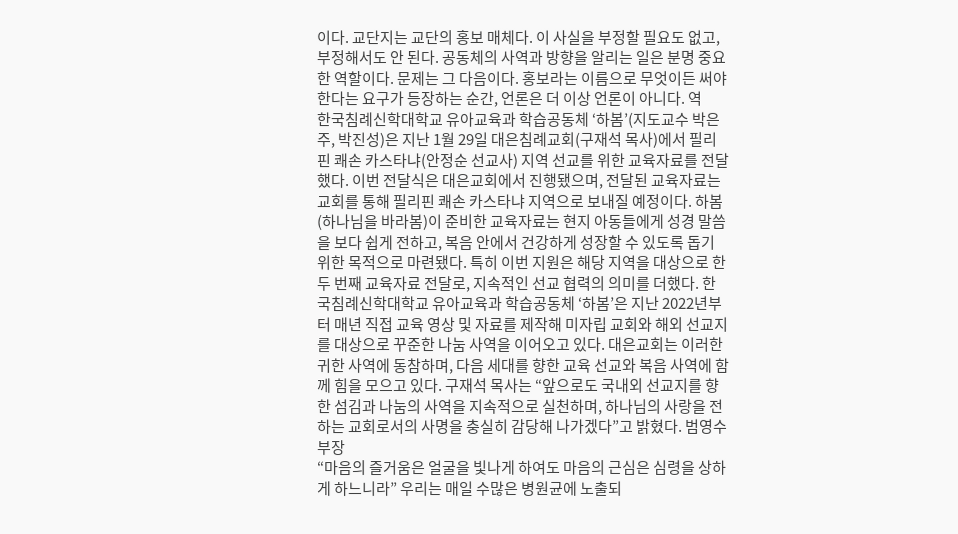이다. 교단지는 교단의 홍보 매체다. 이 사실을 부정할 필요도 없고, 부정해서도 안 된다. 공동체의 사역과 방향을 알리는 일은 분명 중요한 역할이다. 문제는 그 다음이다. 홍보라는 이름으로 무엇이든 써야 한다는 요구가 등장하는 순간, 언론은 더 이상 언론이 아니다. 역
한국침례신학대학교 유아교육과 학습공동체 ‘하봄’(지도교수 박은주, 박진성)은 지난 1월 29일 대은침례교회(구재석 목사)에서 필리핀 쾌손 카스타냐(안정순 선교사) 지역 선교를 위한 교육자료를 전달했다. 이번 전달식은 대은교회에서 진행됐으며, 전달된 교육자료는 교회를 통해 필리핀 쾌손 카스타냐 지역으로 보내질 예정이다. 하봄(하나님을 바라봄)이 준비한 교육자료는 현지 아동들에게 성경 말씀을 보다 쉽게 전하고, 복음 안에서 건강하게 성장할 수 있도록 돕기 위한 목적으로 마련됐다. 특히 이번 지원은 해당 지역을 대상으로 한 두 번째 교육자료 전달로, 지속적인 선교 협력의 의미를 더했다. 한국침례신학대학교 유아교육과 학습공동체 ‘하봄’은 지난 2022년부터 매년 직접 교육 영상 및 자료를 제작해 미자립 교회와 해외 선교지를 대상으로 꾸준한 나눔 사역을 이어오고 있다. 대은교회는 이러한 귀한 사역에 동참하며, 다음 세대를 향한 교육 선교와 복음 사역에 함께 힘을 모으고 있다. 구재석 목사는 “앞으로도 국내외 선교지를 향한 섬김과 나눔의 사역을 지속적으로 실천하며, 하나님의 사랑을 전하는 교회로서의 사명을 충실히 감당해 나가겠다”고 밝혔다. 범영수 부장
“마음의 즐거움은 얼굴을 빛나게 하여도 마음의 근심은 심령을 상하게 하느니라” 우리는 매일 수많은 병원균에 노출되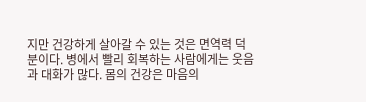지만 건강하게 살아갈 수 있는 것은 면역력 덕분이다. 병에서 빨리 회복하는 사람에게는 웃음과 대화가 많다. 몸의 건강은 마음의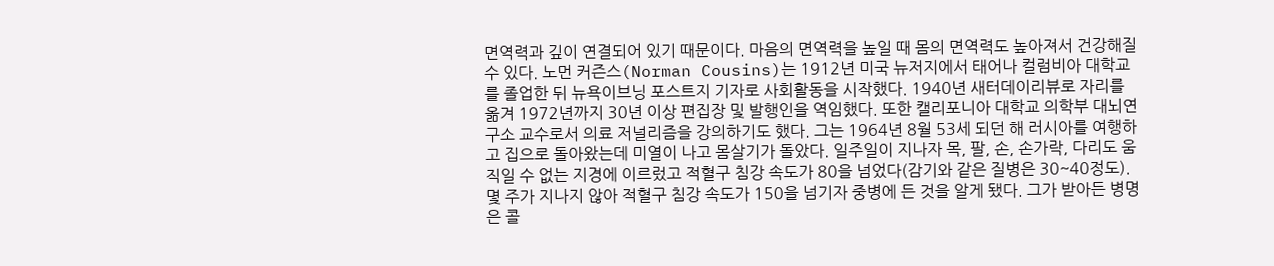면역력과 깊이 연결되어 있기 때문이다. 마음의 면역력을 높일 때 몸의 면역력도 높아져서 건강해질 수 있다. 노먼 커즌스(Norman Cousins)는 1912년 미국 뉴저지에서 태어나 컬럼비아 대학교를 졸업한 뒤 뉴욕이브닝 포스트지 기자로 사회활동을 시작했다. 1940년 새터데이리뷰로 자리를 옮겨 1972년까지 30년 이상 편집장 및 발행인을 역임했다. 또한 캘리포니아 대학교 의학부 대뇌연구소 교수로서 의료 저널리즘을 강의하기도 했다. 그는 1964년 8월 53세 되던 해 러시아를 여행하고 집으로 돌아왔는데 미열이 나고 몸살기가 돌았다. 일주일이 지나자 목, 팔, 손, 손가락, 다리도 움직일 수 없는 지경에 이르렀고 적혈구 침강 속도가 80을 넘었다(감기와 같은 질병은 30~40정도). 몇 주가 지나지 않아 적혈구 침강 속도가 150을 넘기자 중병에 든 것을 알게 됐다. 그가 받아든 병명은 콜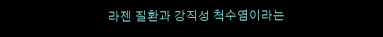라젠 질환과 강직성 척수염이라는